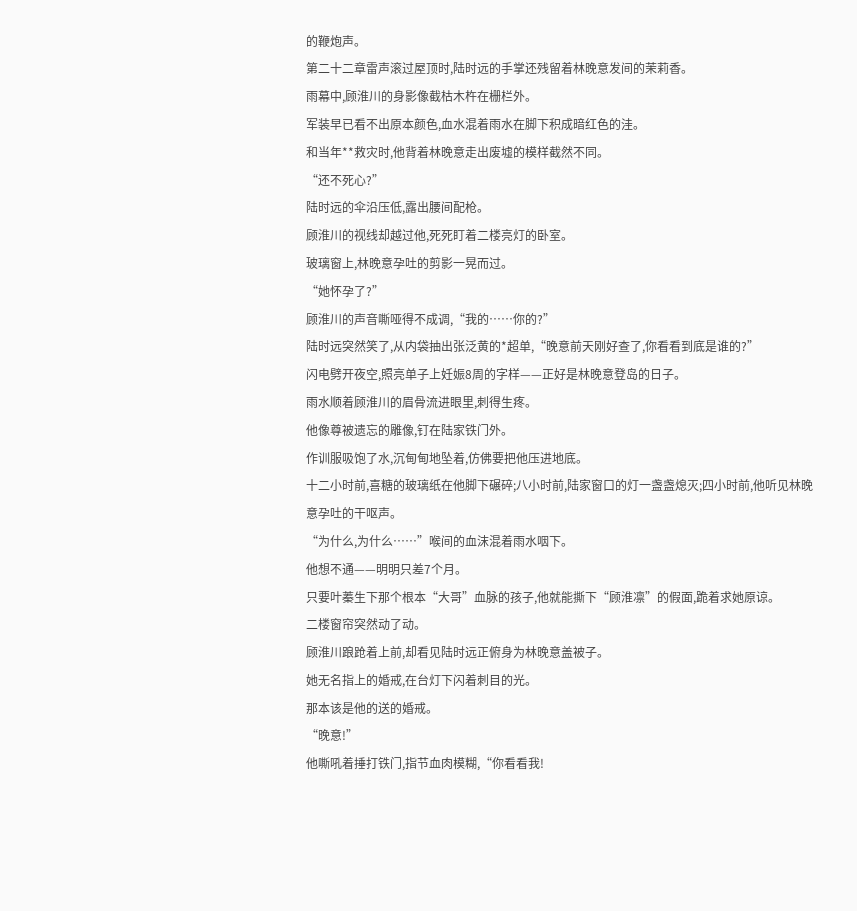的鞭炮声。
第二十二章雷声滚过屋顶时,陆时远的手掌还残留着林晚意发间的茉莉香。
雨幕中,顾淮川的身影像截枯木杵在栅栏外。
军装早已看不出原本颜色,血水混着雨水在脚下积成暗红色的洼。
和当年**救灾时,他背着林晚意走出废墟的模样截然不同。
“还不死心?”
陆时远的伞沿压低,露出腰间配枪。
顾淮川的视线却越过他,死死盯着二楼亮灯的卧室。
玻璃窗上,林晚意孕吐的剪影一晃而过。
“她怀孕了?”
顾淮川的声音嘶哑得不成调,“我的……你的?”
陆时远突然笑了,从内袋抽出张泛黄的*超单,“晚意前天刚好查了,你看看到底是谁的?”
闪电劈开夜空,照亮单子上妊娠8周的字样——正好是林晚意登岛的日子。
雨水顺着顾淮川的眉骨流进眼里,刺得生疼。
他像尊被遗忘的雕像,钉在陆家铁门外。
作训服吸饱了水,沉甸甸地坠着,仿佛要把他压进地底。
十二小时前,喜糖的玻璃纸在他脚下碾碎;八小时前,陆家窗口的灯一盏盏熄灭;四小时前,他听见林晚意孕吐的干呕声。
“为什么,为什么……”喉间的血沫混着雨水咽下。
他想不通——明明只差7个月。
只要叶蓁生下那个根本“大哥”血脉的孩子,他就能撕下“顾淮凛”的假面,跪着求她原谅。
二楼窗帘突然动了动。
顾淮川踉跄着上前,却看见陆时远正俯身为林晚意盖被子。
她无名指上的婚戒,在台灯下闪着刺目的光。
那本该是他的送的婚戒。
“晚意!”
他嘶吼着捶打铁门,指节血肉模糊,“你看看我!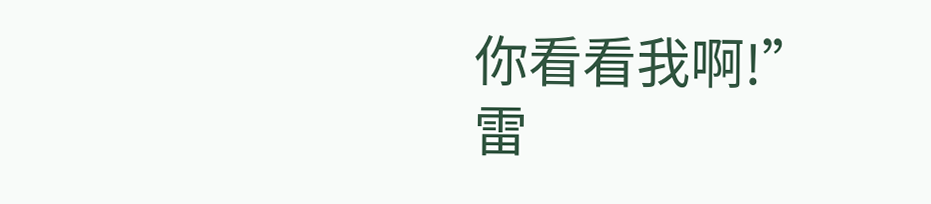你看看我啊!”
雷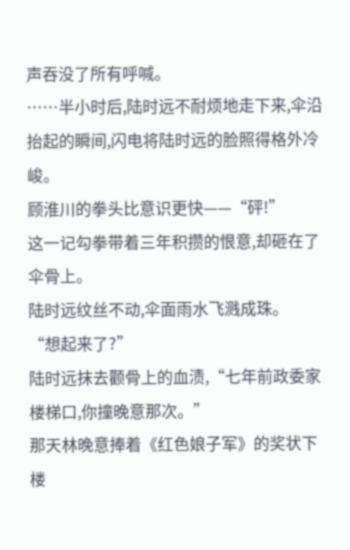声吞没了所有呼喊。
……半小时后,陆时远不耐烦地走下来,伞沿抬起的瞬间,闪电将陆时远的脸照得格外冷峻。
顾淮川的拳头比意识更快——“砰!”
这一记勾拳带着三年积攒的恨意,却砸在了伞骨上。
陆时远纹丝不动,伞面雨水飞溅成珠。
“想起来了?”
陆时远抹去颧骨上的血渍,“七年前政委家楼梯口,你撞晚意那次。”
那天林晚意捧着《红色娘子军》的奖状下楼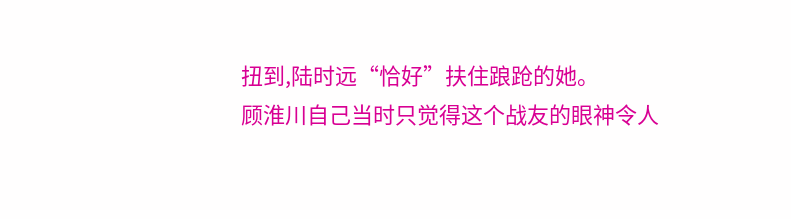扭到,陆时远“恰好”扶住踉跄的她。
顾淮川自己当时只觉得这个战友的眼神令人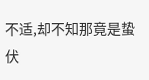不适,却不知那竟是蛰伏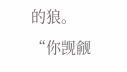的狼。
“你觊觎